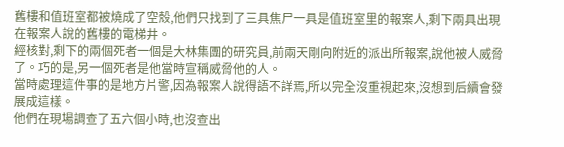舊樓和值班室都被燒成了空殼,他們只找到了三具焦尸一具是值班室里的報案人,剩下兩具出現在報案人說的舊樓的電梯井。
經核對,剩下的兩個死者一個是大林集團的研究員,前兩天剛向附近的派出所報案,說他被人威脅了。巧的是,另一個死者是他當時宣稱威脅他的人。
當時處理這件事的是地方片警,因為報案人說得語不詳焉,所以完全沒重視起來,沒想到后續會發展成這樣。
他們在現場調查了五六個小時,也沒查出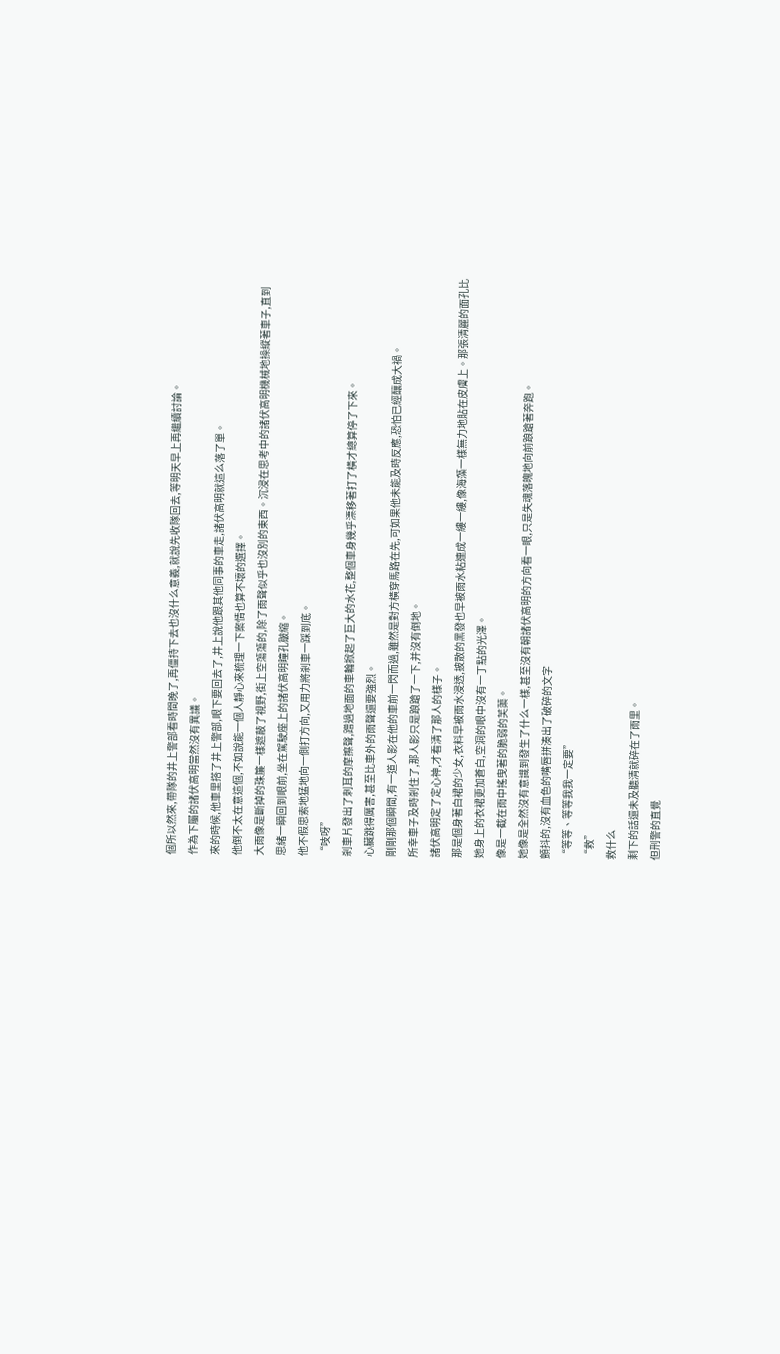個所以然來,帶隊的井上警部看時間晚了,再僵持下去也沒什么意義,就說先收隊回去,等明天早上再繼續討論。
作為下屬的諸伏高明當然沒有異議。
來的時候,他車里搭了井上警部,眼下要回去了,井上說他跟其他同事的車走,諸伏高明就這么落了單。
他倒不太在意這個,不如說能一個人靜心來梳理一下案情也算不壞的選擇。
大雨像是斷掉的珠簾一樣遮蔽了視野,街上空蕩蕩的,除了雨聲似乎也沒別的東西。沉浸在思考中的諸伏高明機械地操縱著車子,直到
思緒一瞬回到眼前,坐在駕駛座上的諸伏高明瞳孔皺縮。
他不假思索地猛地向一側打方向,又用力將剎車一踩到底。
“吱呀”
剎車片發出了刺耳的摩擦聲,蹭過地面的車輪掀起了巨大的水花,整個車身幾乎漂移著打了橫才總算停了下來。
心臟跳得厲害,甚至比車外的雨聲還要強烈。
剛剛那個瞬間,有一道人影在他的車前一閃而過,雖然是對方橫穿馬路在先,可如果他未能及時反應,恐怕已經釀成大禍。
所幸車子及時剎住了,那人影只是踉蹌了一下,并沒有倒地。
諸伏高明定了定心神,才看清了那人的樣子。
那是個身著白裙的少女,衣料早被雨水浸透,披散的黑發也早被雨水粘連成一縷一縷,像海藻一樣無力地貼在皮膚上。那張清麗的面孔比她身上的衣裙更加蒼白,空洞的眼中沒有一丁點的光澤。
像是一截在雨中搖曳著的脆弱的芙蕖。
她像是全然沒有意識到發生了什么一樣,甚至沒有朝諸伏高明的方向看一眼,只是失魂落魄地向前踉蹌著奔跑。
顫抖的,沒有血色的嘴唇拼湊出了破碎的文字
“等等、等等我我一定要”
“救”
救什么
剩下的話還未及聽清就碎在了雨里。
但刑警的直覺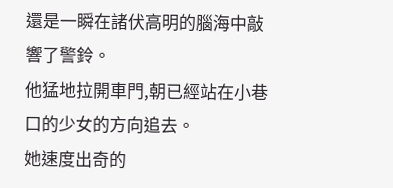還是一瞬在諸伏高明的腦海中敲響了警鈴。
他猛地拉開車門,朝已經站在小巷口的少女的方向追去。
她速度出奇的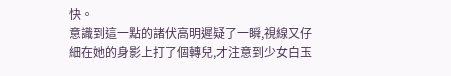快。
意識到這一點的諸伏高明遲疑了一瞬,視線又仔細在她的身影上打了個轉兒,才注意到少女白玉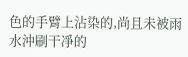色的手臂上沾染的,尚且未被雨水沖刷干凈的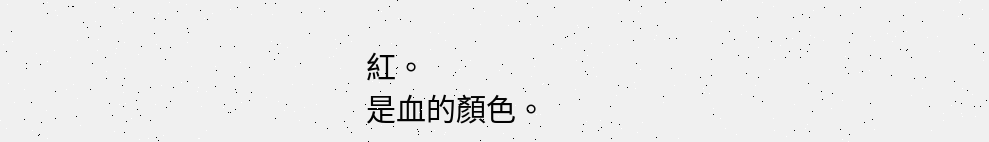紅。
是血的顏色。